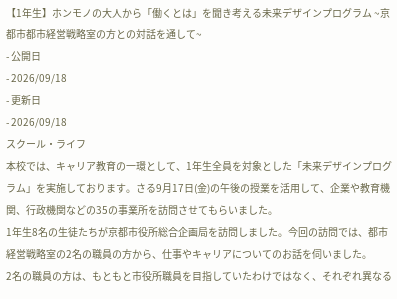【1年生】ホンモノの大人から「働くとは」を聞き考える未来デザインプログラム ~京都市都市経営戦略室の方との対話を通して~
- 公開日
- 2026/09/18
- 更新日
- 2026/09/18
スクール・ライフ
本校では、キャリア教育の一環として、1年生全員を対象とした「未来デザインプログラム」を実施しております。さる9月17日(金)の午後の授業を活用して、企業や教育機関、行政機関などの35の事業所を訪問させてもらいました。
1年生8名の生徒たちが京都市役所総合企画局を訪問しました。今回の訪問では、都市経営戦略室の2名の職員の方から、仕事やキャリアについてのお話を伺いました。
2名の職員の方は、もともと市役所職員を目指していたわけではなく、それぞれ異なる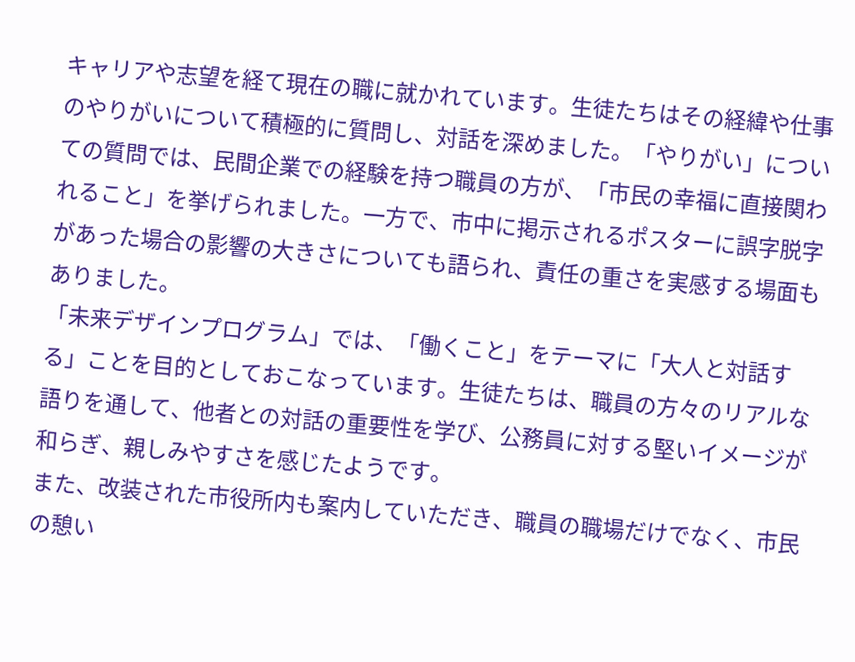キャリアや志望を経て現在の職に就かれています。生徒たちはその経緯や仕事のやりがいについて積極的に質問し、対話を深めました。「やりがい」についての質問では、民間企業での経験を持つ職員の方が、「市民の幸福に直接関われること」を挙げられました。一方で、市中に掲示されるポスターに誤字脱字があった場合の影響の大きさについても語られ、責任の重さを実感する場面もありました。
「未来デザインプログラム」では、「働くこと」をテーマに「大人と対話する」ことを目的としておこなっています。生徒たちは、職員の方々のリアルな語りを通して、他者との対話の重要性を学び、公務員に対する堅いイメージが和らぎ、親しみやすさを感じたようです。
また、改装された市役所内も案内していただき、職員の職場だけでなく、市民の憩い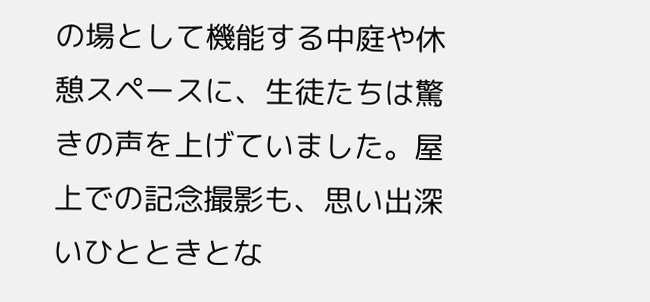の場として機能する中庭や休憩スペースに、生徒たちは驚きの声を上げていました。屋上での記念撮影も、思い出深いひとときとな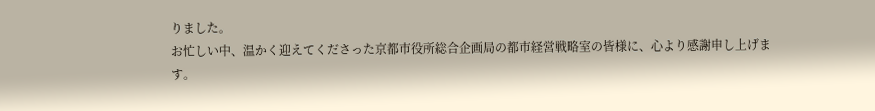りました。
お忙しい中、温かく迎えてくださった京都市役所総合企画局の都市経営戦略室の皆様に、心より感謝申し上げます。